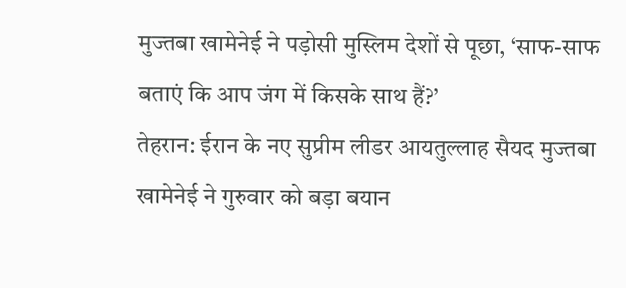मुज्तबा खामेनेई ने पड़ोसी मुस्लिम देशों से पूछा, ‘साफ-साफ बताएं कि आप जंग में किसके साथ हैं?’
तेहरान: ईरान के नए सुप्रीम लीडर आयतुल्लाह सैयद मुज्तबा खामेनेई ने गुरुवार को बड़ा बयान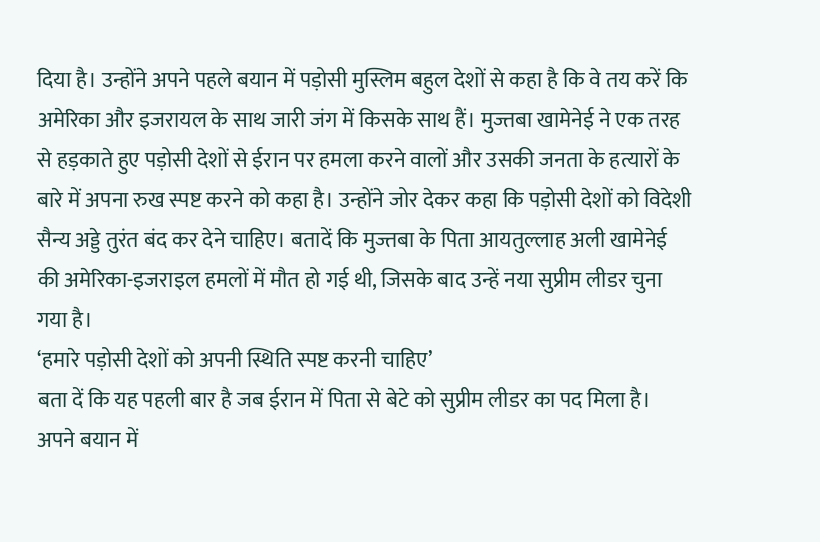दिया है। उन्होंने अपने पहले बयान में पड़ोसी मुस्लिम बहुल देशों से कहा है कि वे तय करें कि अमेरिका और इजरायल के साथ जारी जंग में किसके साथ हैं। मुज्तबा खामेनेई ने एक तरह से हड़काते हुए पड़ोसी देशों से ईरान पर हमला करने वालों और उसकी जनता के हत्यारों के बारे में अपना रुख स्पष्ट करने को कहा है। उन्होंने जोर देकर कहा कि पड़ोसी देशों को विदेशी सैन्य अड्डे तुरंत बंद कर देने चाहिए। बतादें कि मुज्तबा के पिता आयतुल्लाह अली खामेनेई की अमेरिका-इजराइल हमलों में मौत हो गई थी, जिसके बाद उन्हें नया सुप्रीम लीडर चुना गया है।
‘हमारे पड़ोसी देशों को अपनी स्थिति स्पष्ट करनी चाहिए’
बता दें कि यह पहली बार है जब ईरान में पिता से बेटे को सुप्रीम लीडर का पद मिला है। अपने बयान में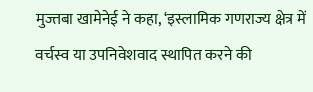मुज्तबा खामेनेई ने कहा, ‘इस्लामिक गणराज्य क्षेत्र में वर्चस्व या उपनिवेशवाद स्थापित करने की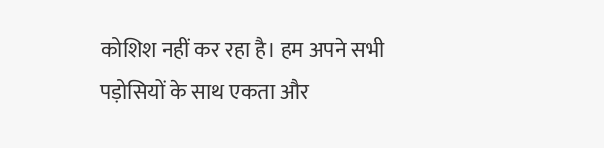कोशिश नहीं कर रहा है। हम अपने सभी पड़ोसियों के साथ एकता और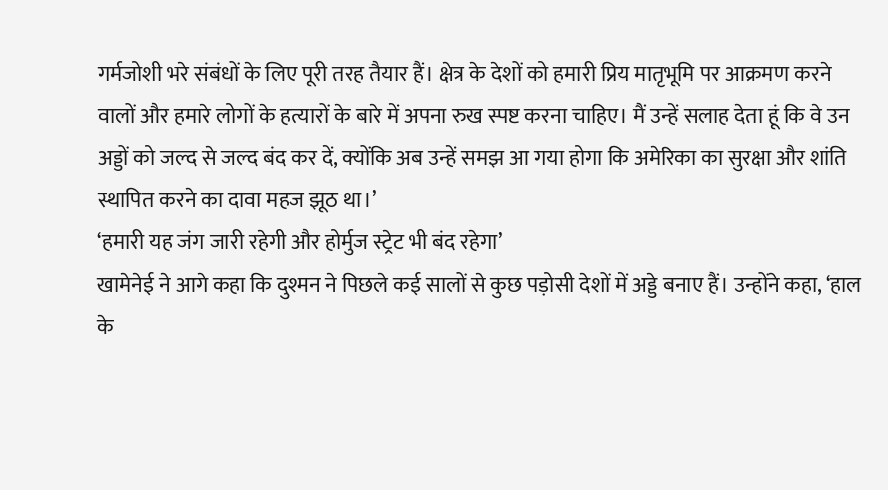गर्मजोशी भरे संबंधों के लिए पूरी तरह तैयार हैं। क्षेत्र के देशों को हमारी प्रिय मातृभूमि पर आक्रमण करने वालों और हमारे लोगों के हत्यारों के बारे में अपना रुख स्पष्ट करना चाहिए। मैं उन्हें सलाह देता हूं कि वे उन अड्डों को जल्द से जल्द बंद कर दें, क्योंकि अब उन्हें समझ आ गया होगा कि अमेरिका का सुरक्षा और शांति स्थापित करने का दावा महज झूठ था।’
‘हमारी यह जंग जारी रहेगी और होर्मुज स्ट्रेट भी बंद रहेगा’
खामेनेई ने आगे कहा कि दुश्मन ने पिछले कई सालों से कुछ पड़ोसी देशों में अड्डे बनाए हैं। उन्होंने कहा, ‘हाल के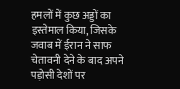हमलों में कुछ अड्डों का इस्तेमाल किया, जिसके जवाब में ईरान ने साफ चेतावनी देने के बाद अपने पड़ोसी देशों पर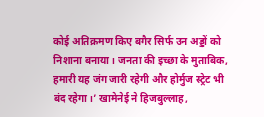कोई अतिक्रमण किए बगैर सिर्फ उन अड्डों को निशाना बनाया। जनता की इच्छा के मुताबिक, हमारी यह जंग जारी रहेगी और होर्मुज स्ट्रेट भी बंद रहेगा।’ खामेनेई ने हिजबुल्लाह,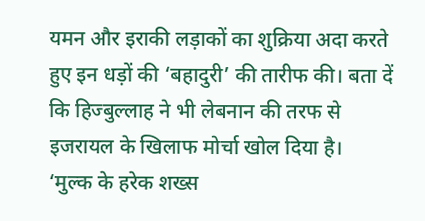यमन और इराकी लड़ाकों का शुक्रिया अदा करते हुए इन धड़ों की ‘बहादुरी’ की तारीफ की। बता दें कि हिज्बुल्लाह ने भी लेबनान की तरफ से इजरायल के खिलाफ मोर्चा खोल दिया है।
‘मुल्क के हरेक शख्स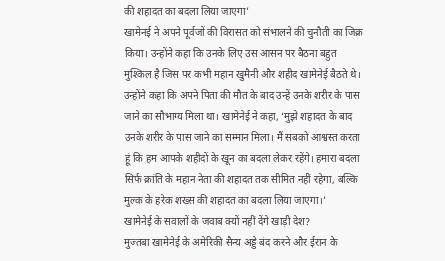की शहादत का बदला लिया जाएगा’
खामेनई ने अपने पूर्वजों की विरासत को संभालने की चुनौती का जिक्र किया। उन्होंने कहा कि उनके लिए उस आसन पर बैठना बहुत मुश्किल है जिस पर कभी महान खुमैनी और शहीद खामेनेई बैठते थे। उन्होंने कहा कि अपने पिता की मौत के बाद उन्हें उनके शरीर के पास जाने का सौभाग्य मिला था। खामेनेई ने कहा, ‘मुझे शहादत के बाद उनके शरीर के पास जाने का सम्मान मिला। मैं सबको आश्वस्त करता हूं कि हम आपके शहीदों के खून का बदला लेकर रहेंगे। हमारा बदला सिर्फ क्रांति के महान नेता की शहादत तक सीमित नहीं रहेगा, बल्कि मुल्क के हरेक शख्स की शहादत का बदला लिया जाएगा।’
खामेनेई के सवालों के जवाब क्यों नहीं देंगे खाड़ी देश?
मुज्तबा खामेनेई के अमेरिकी सैन्य अड्डे बंद करने और ईरान के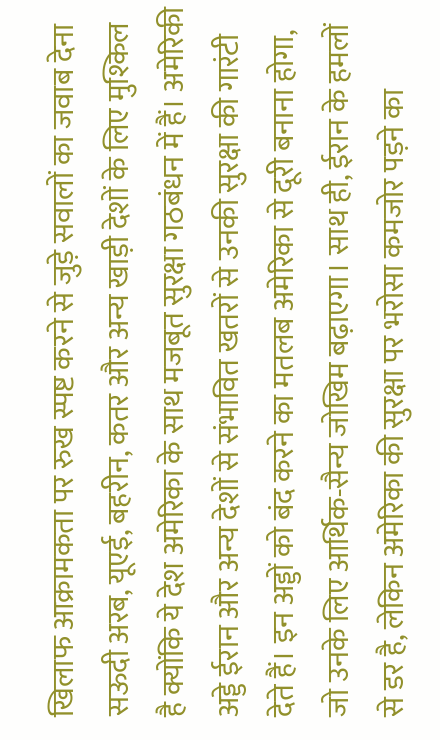खिलाफ आक्रामकता पर रुख स्पष्ट करने से जुड़े सवालों का जवाब देना सऊदी अरब, यूएई, बहरीन, कतर और अन्य खाड़ी देशों के लिए मुश्किल है क्योंकि ये देश अमेरिका के साथ मजबूत सुरक्षा गठबंधन में हैं। अमेरिकी अड्डे ईरान और अन्य देशों से संभावित खतरों से उनकी सुरक्षा की गारंटी देते हैं। इन अड्डों को बंद करने का मतलब अमेरिका से दूरी बनाना होगा, जो उनके लिए आर्थिक-सैन्य जोखिम बढ़ाएगा। साथ ही, ईरान के हमलों से डर है, लेकिन अमेरिका की सुरक्षा पर भरोसा कमजोर पड़ने का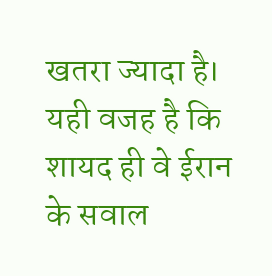खतरा ज्यादा है। यही वजह है कि शायद ही वे ईरान के सवाल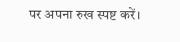पर अपना रुख स्पष्ट करें।